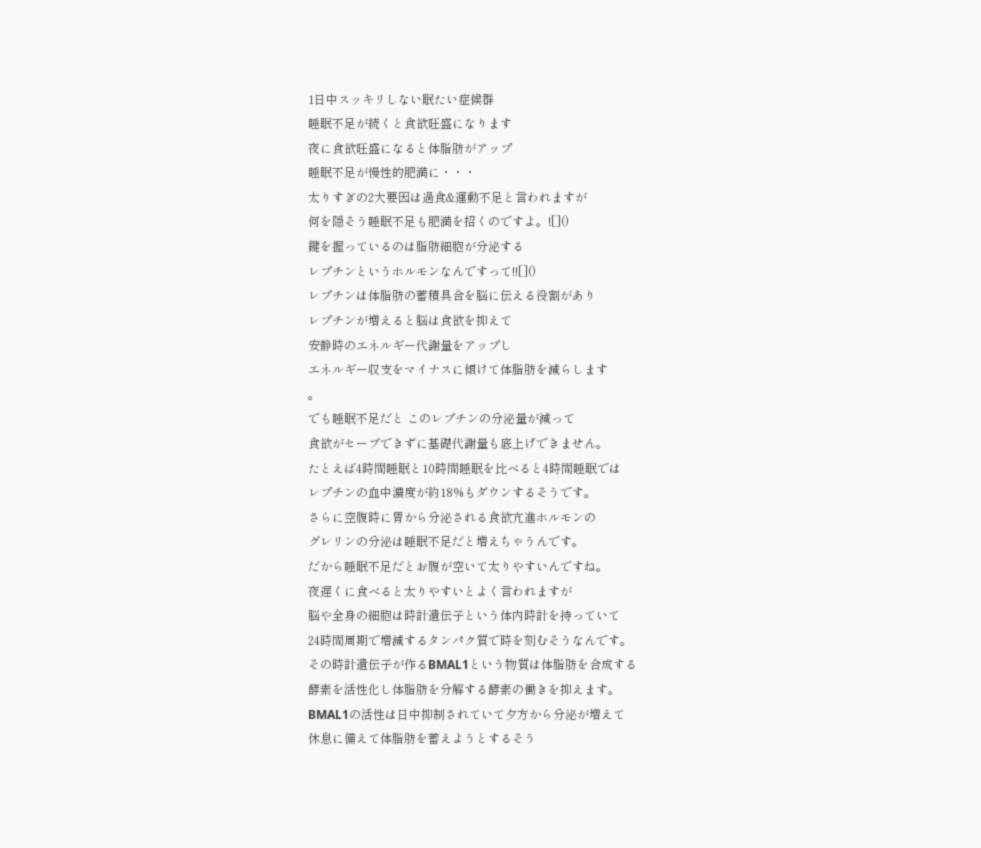1日中スッキリしない眠たい症候群
睡眠不足が続くと食欲旺盛になります
夜に食欲旺盛になると体脂肪がアップ
睡眠不足が慢性的肥満に・・・
太りすぎの2大要因は過食&運動不足と言われますが
何を隠そう睡眠不足も肥満を招くのですよ。![]()
鍵を握っているのは脂肪細胞が分泌する
レプチンというホルモンなんですって!![]()
レプチンは体脂肪の蓄積具合を脳に伝える役割があり
レプチンが増えると脳は食欲を抑えて
安静時のエネルギー代謝量をアップし
エネルギー収支をマイナスに傾けて体脂肪を減らします
。
でも睡眠不足だと このレプチンの分泌量が減って
食欲がセーブできずに基礎代謝量も底上げできません。
たとえば4時間睡眠と10時間睡眠を比べると4時間睡眠では
レプチンの血中濃度が約18%もダウンするそうです。
さらに空腹時に胃から分泌される食欲亢進ホルモンの
グレリンの分泌は睡眠不足だと増えちゃうんです。
だから睡眠不足だとお腹が空いて太りやすいんですね。
夜遅くに食べると太りやすいとよく言われますが
脳や全身の細胞は時計遺伝子という体内時計を持っていて
24時間周期で増減するタンパク質で時を刻むそうなんです。
その時計遺伝子が作るBMAL1という物質は体脂肪を合成する
酵素を活性化し体脂肪を分解する酵素の働きを抑えます。
BMAL1の活性は日中抑制されていて夕方から分泌が増えて
休息に備えて体脂肪を蓄えようとするそう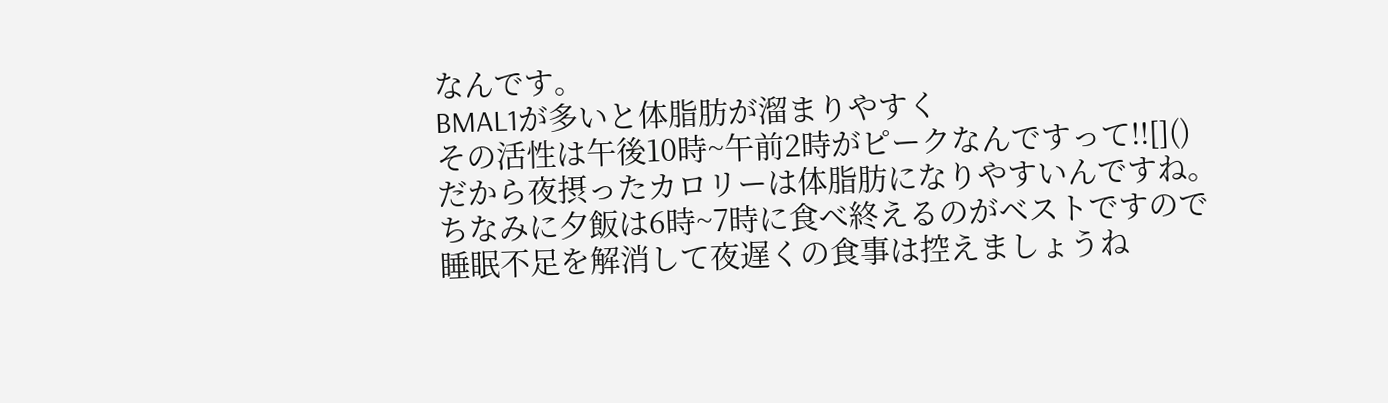なんです。
BMAL1が多いと体脂肪が溜まりやすく
その活性は午後10時~午前2時がピークなんですって!![]()
だから夜摂ったカロリーは体脂肪になりやすいんですね。
ちなみに夕飯は6時~7時に食べ終えるのがベストですので
睡眠不足を解消して夜遅くの食事は控えましょうね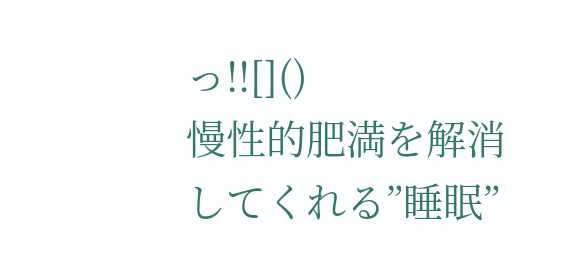っ!![]()
慢性的肥満を解消してくれる”睡眠”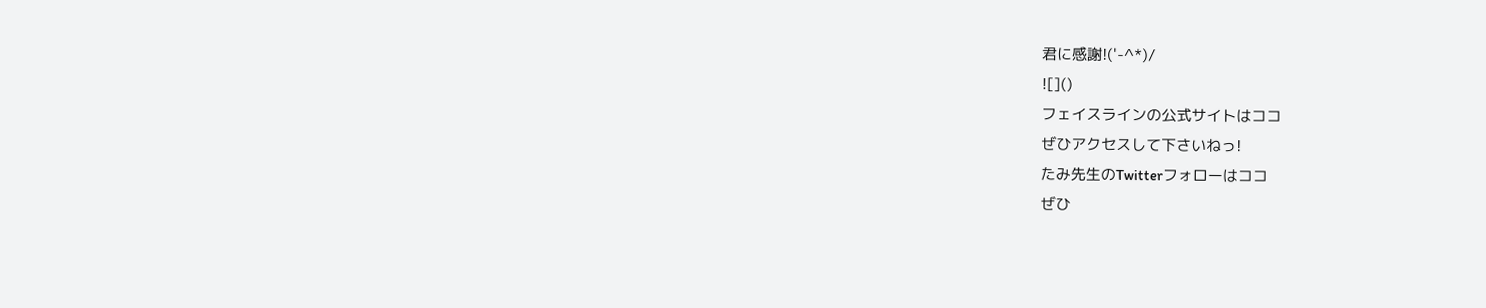君に感謝!('-^*)/
![]()
フェイスラインの公式サイトはココ
ぜひアクセスして下さいねっ!
たみ先生のTwitterフォローはココ
ぜひ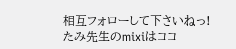相互フォローして下さいねっ!
たみ先生のmixiはココ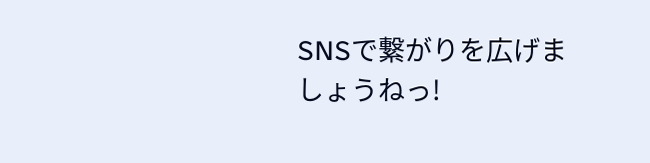SNSで繋がりを広げましょうねっ!